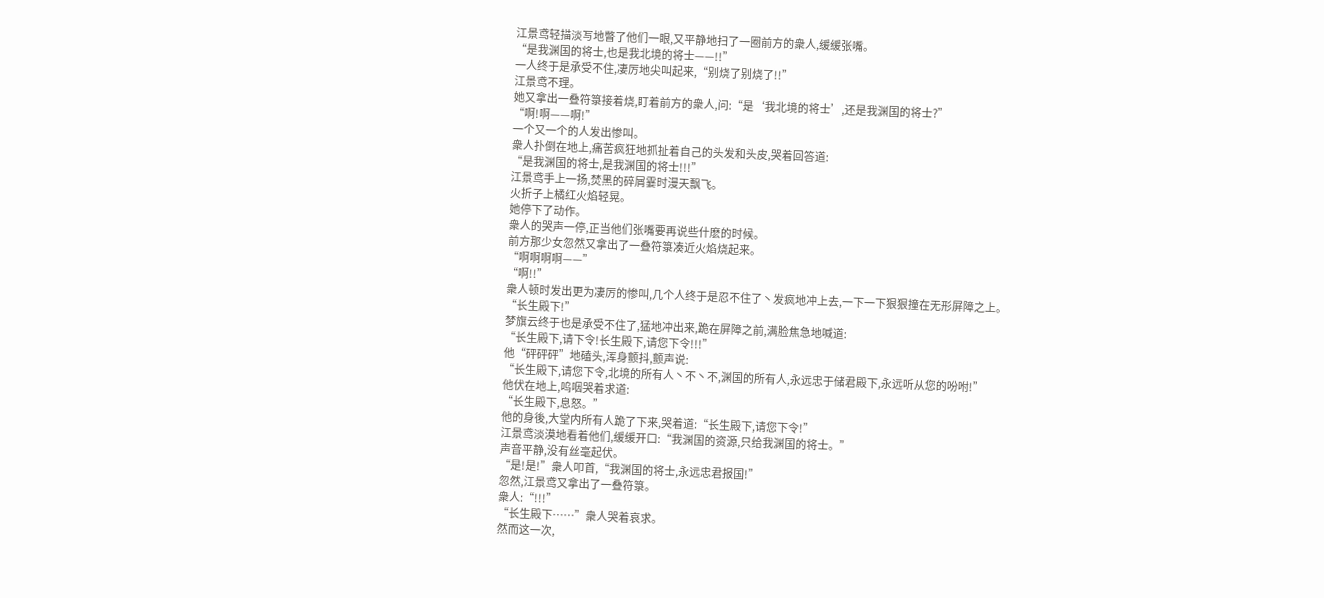江景鸢轻描淡写地瞥了他们一眼,又平静地扫了一圈前方的衆人,缓缓张嘴。
“是我渊国的将士,也是我北境的将士——!!”
一人终于是承受不住,凄厉地尖叫起来,“别烧了别烧了!!”
江景鸢不理。
她又拿出一叠符箓接着烧,盯着前方的衆人,问:“是‘我北境的将士’,还是我渊国的将士?”
“啊!啊——啊!”
一个又一个的人发出惨叫。
衆人扑倒在地上,痛苦疯狂地抓扯着自己的头发和头皮,哭着回答道:
“是我渊国的将士,是我渊国的将士!!!”
江景鸢手上一扬,焚黑的碎屑霎时漫天飘飞。
火折子上橘红火焰轻晃。
她停下了动作。
衆人的哭声一停,正当他们张嘴要再说些什麽的时候。
前方那少女忽然又拿出了一叠符箓凑近火焰烧起来。
“啊啊啊啊——”
“啊!!”
衆人顿时发出更为凄厉的惨叫,几个人终于是忍不住了丶发疯地冲上去,一下一下狠狠撞在无形屏障之上。
“长生殿下!”
梦旗云终于也是承受不住了,猛地冲出来,跪在屏障之前,满脸焦急地喊道:
“长生殿下,请下令!长生殿下,请您下令!!!”
他“砰砰砰”地磕头,浑身颤抖,颤声说:
“长生殿下,请您下令,北境的所有人丶不丶不,渊国的所有人,永远忠于储君殿下,永远听从您的吩咐!”
他伏在地上,呜咽哭着求道:
“长生殿下,息怒。”
他的身後,大堂内所有人跪了下来,哭着道:“长生殿下,请您下令!”
江景鸢淡漠地看着他们,缓缓开口:“我渊国的资源,只给我渊国的将士。”
声音平静,没有丝毫起伏。
“是!是!”衆人叩首,“我渊国的将士,永远忠君报国!”
忽然,江景鸢又拿出了一叠符箓。
衆人:“!!!”
“长生殿下……”衆人哭着哀求。
然而这一次,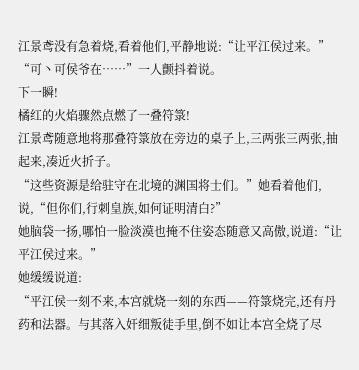江景鸢没有急着烧,看着他们,平静地说:“让平江侯过来。”
“可丶可侯爷在……”一人颤抖着说。
下一瞬!
橘红的火焰骤然点燃了一叠符箓!
江景鸢随意地将那叠符箓放在旁边的桌子上,三两张三两张,抽起来,凑近火折子。
“这些资源是给驻守在北境的渊国将士们。”她看着他们,说,“但你们,行刺皇族,如何证明清白?”
她脑袋一扬,哪怕一脸淡漠也掩不住姿态随意又高傲,说道:“让平江侯过来。”
她缓缓说道:
“平江侯一刻不来,本宫就烧一刻的东西——符箓烧完,还有丹药和法器。与其落入奸细叛徒手里,倒不如让本宫全烧了尽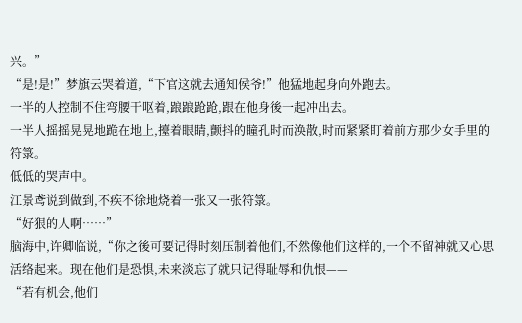兴。”
“是!是!”梦旗云哭着道,“下官这就去通知侯爷!”他猛地起身向外跑去。
一半的人控制不住弯腰干呕着,踉踉跄跄,跟在他身後一起冲出去。
一半人摇摇晃晃地跪在地上,擡着眼睛,颤抖的瞳孔时而涣散,时而紧紧盯着前方那少女手里的符箓。
低低的哭声中。
江景鸢说到做到,不疾不徐地烧着一张又一张符箓。
“好狠的人啊……”
脑海中,许卿临说,“你之後可要记得时刻压制着他们,不然像他们这样的,一个不留神就又心思活络起来。现在他们是恐惧,未来淡忘了就只记得耻辱和仇恨——
“若有机会,他们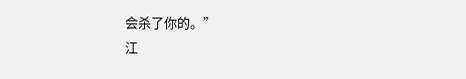会杀了你的。”
江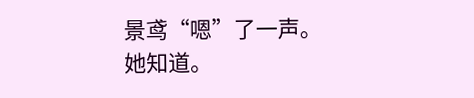景鸢“嗯”了一声。
她知道。